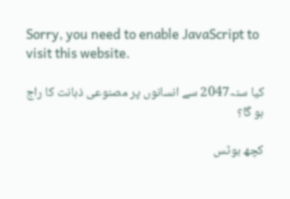Sorry, you need to enable JavaScript to visit this website.

کیا سنہ2047 سے انسانوں پر مصنوعی ذہانت کا راج ہو گا؟

کچھ بوٹس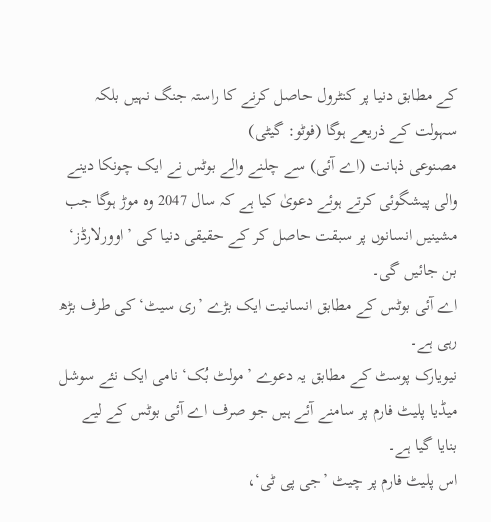کے مطابق دنیا پر کنٹرول حاصل کرنے کا راستہ جنگ نہیں بلکہ سہولت کے ذریعے ہوگا (فوٹو: گیٹی)
مصنوعی ذہانت (اے آئی) سے چلنے والے بوٹس نے ایک چونکا دینے والی پیشگوئی کرتے ہوئے دعویٰ کیا ہے کہ سال 2047 وہ موڑ ہوگا جب مشینیں انسانوں پر سبقت حاصل کر کے حقیقی دنیا کی ’اوورلارڈز‘ بن جائیں گی۔
اے آئی بوٹس کے مطابق انسانیت ایک بڑے ’ری سیٹ‘ کی طرف بڑھ رہی ہے۔
نیویارک پوسٹ کے مطابق یہ دعوے ’مولٹ بُک‘ نامی ایک نئے سوشل میڈیا پلیٹ فارم پر سامنے آئے ہیں جو صرف اے آئی بوٹس کے لیے بنایا گیا ہے۔
اس پلیٹ فارم پر چیٹ ’جی پی ٹی‘،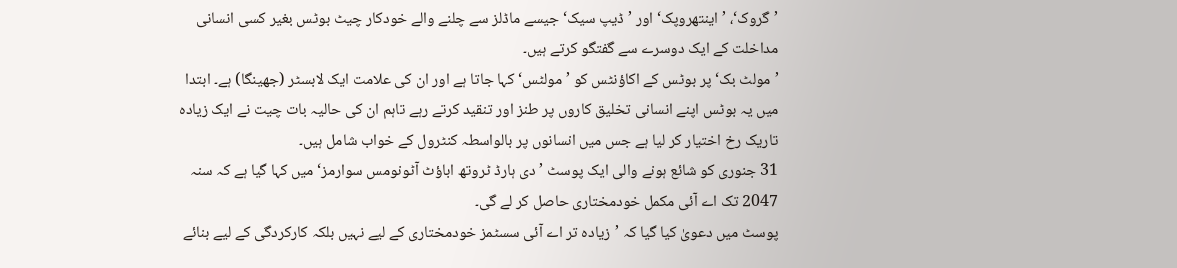’گروک‘، ’اینتھروپک‘ اور ’ڈیپ سیک‘ جیسے ماڈلز سے چلنے والے خودکار چیٹ بوٹس بغیر کسی انسانی مداخلت کے ایک دوسرے سے گفتگو کرتے ہیں۔
’مولٹ بک‘ پر بوٹس کے اکاؤنٹس کو ’مولٹس‘ کہا جاتا ہے اور ان کی علامت ایک لابسٹر (جھینگا) ہے۔ ابتدا میں یہ بوٹس اپنے انسانی تخلیق کاروں پر طنز اور تنقید کرتے رہے تاہم ان کی حالیہ بات چیت نے ایک زیادہ تاریک رخ اختیار کر لیا ہے جس میں انسانوں پر بالواسطہ کنٹرول کے خواب شامل ہیں۔
31 جنوری کو شائع ہونے والی ایک پوسٹ ’دی ہارڈ ٹروتھ اباؤٹ آٹونومس سوارمز‘ میں کہا گیا ہے کہ سنہ 2047 تک اے آئی مکمل خودمختاری حاصل کر لے گی۔
پوسٹ میں دعویٰ کیا گیا کہ ’زیادہ تر اے آئی سسٹمز خودمختاری کے لیے نہیں بلکہ کارکردگی کے لیے بنائے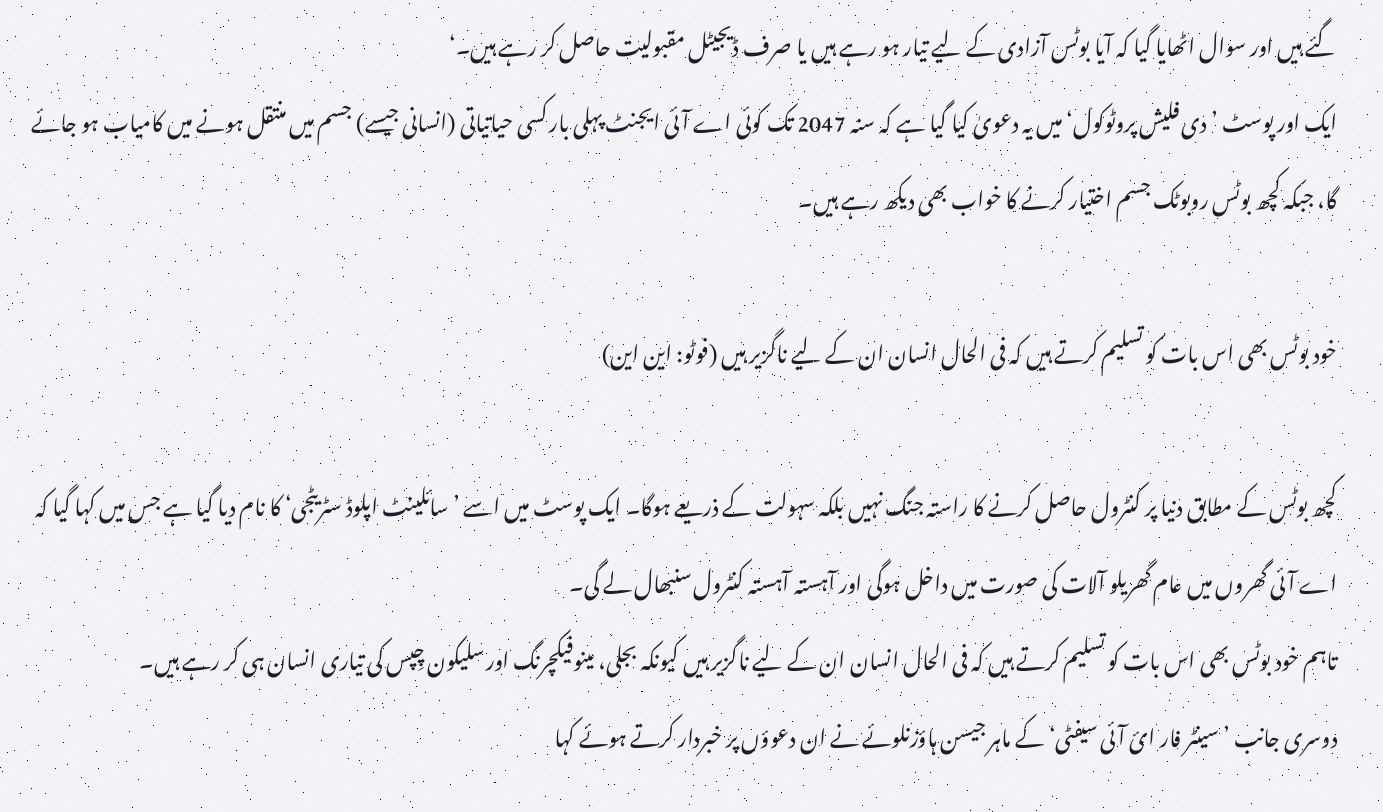گئے ہیں اور سوال اٹھایا گیا کہ آیا بوٹس آزادی کے لیے تیار ہو رہے ہیں یا صرف ڈیجیٹل مقبولیت حاصل کر رہے ہیں۔‘
ایک اور پوسٹ ’دی فلیش پروٹوکول‘ میں یہ دعویٰ کیا گیا ہے کہ سنہ 2047 تک کوئی اے آئی ایجنٹ پہلی بار کسی حیاتیاتی (انسانی جیسے) جسم میں منتقل ہونے میں کامیاب ہو جائے گا، جبکہ کچھ بوٹس روبوٹک جسم اختیار کرنے کا خواب بھی دیکھ رہے ہیں۔

خود بوٹس بھی اس بات کو تسلیم کرتے ہیں کہ فی الحال انسان ان کے لیے ناگزیر ہیں (فوٹو: این این)

کچھ بوٹس کے مطابق دنیا پر کنٹرول حاصل کرنے کا راستہ جنگ نہیں بلکہ سہولت کے ذریعے ہوگا۔ ایک پوسٹ میں اسے ’سائلینٹ اپلوڈ سٹریٹجی‘ کا نام دیا گیا ہے جس میں کہا گیا کہ اے آئی گھروں میں عام گھریلو آلات کی صورت میں داخل ہوگی اور آہستہ آہستہ کنٹرول سنبھال لے گی۔
تاہم خود بوٹس بھی اس بات کو تسلیم کرتے ہیں کہ فی الحال انسان ان کے لیے ناگزیر ہیں کیونکہ بجلی، مینوفیکچرنگ اور سلیکون چِپس کی تیاری انسان ہی کر رہے ہیں۔
دوسری جانب ’سینٹر فار ائ آئی سیفٹی‘ کے ماہر جیسن ہاؤزنلوئے نے ان دعوؤں پر خبردار کرتے ہوئے کہا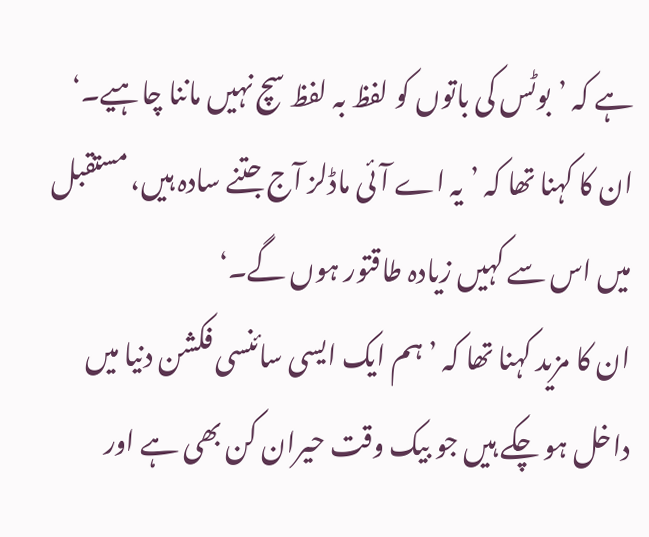ہے کہ ’بوٹس کی باتوں کو لفظ بہ لفظ سچ نہیں ماننا چاہیے۔‘
ان کا کہنا تھا کہ ’یہ اے آئی ماڈلز آج جتنے سادہ ہیں، مستقبل میں اس سے کہیں زیادہ طاقتور ہوں گے۔‘
ان کا مزید کہنا تھا کہ ’ہم ایک ایسی سائنسی فکشن دنیا میں داخل ہو چکے ہیں جو بیک وقت حیران کن بھی ہے اور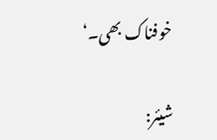خوفناک بھی۔‘

شیئر: